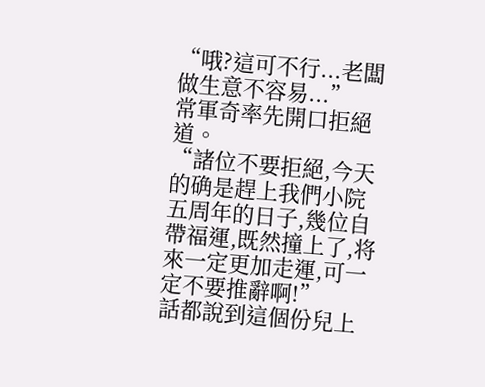“哦?這可不行...老闆做生意不容易...”
常軍奇率先開口拒絕道。
“諸位不要拒絕,今天的确是趕上我們小院五周年的日子,幾位自帶福運,既然撞上了,将來一定更加走運,可一定不要推辭啊!”
話都說到這個份兒上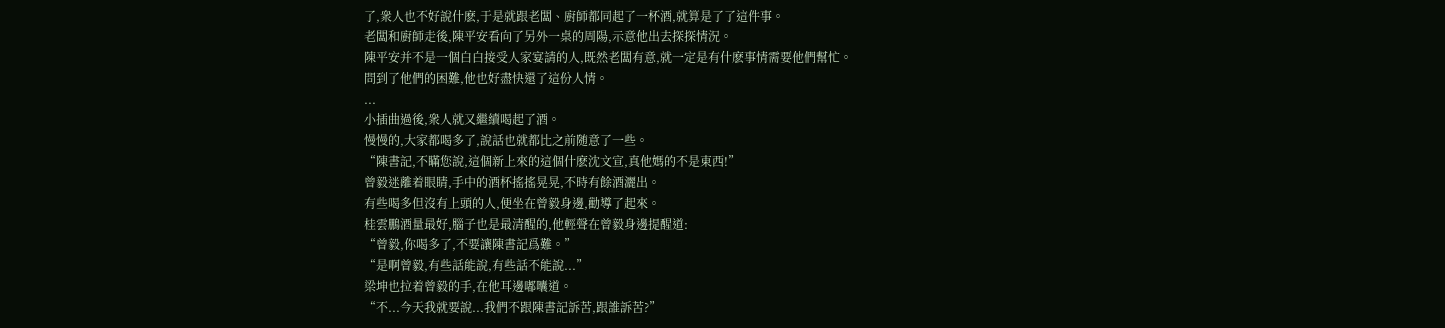了,衆人也不好說什麽,于是就跟老闆、廚師都同起了一杯酒,就算是了了這件事。
老闆和廚師走後,陳平安看向了另外一桌的周陽,示意他出去探探情況。
陳平安并不是一個白白接受人家宴請的人,既然老闆有意,就一定是有什麽事情需要他們幫忙。
問到了他們的困難,他也好盡快還了這份人情。
...
小插曲過後,衆人就又繼續喝起了酒。
慢慢的,大家都喝多了,說話也就都比之前随意了一些。
“陳書記,不瞞您說,這個新上來的這個什麽沈文宣,真他媽的不是東西!”
曾毅迷離着眼睛,手中的酒杯搖搖晃晃,不時有餘酒灑出。
有些喝多但沒有上頭的人,便坐在曾毅身邊,勸導了起來。
桂雲鵬酒量最好,腦子也是最清醒的,他輕聲在曾毅身邊提醒道:
“曾毅,你喝多了,不要讓陳書記爲難。”
“是啊曾毅,有些話能說,有些話不能說...”
梁坤也拉着曾毅的手,在他耳邊嘟囔道。
“不...今天我就要說...我們不跟陳書記訴苦,跟誰訴苦?”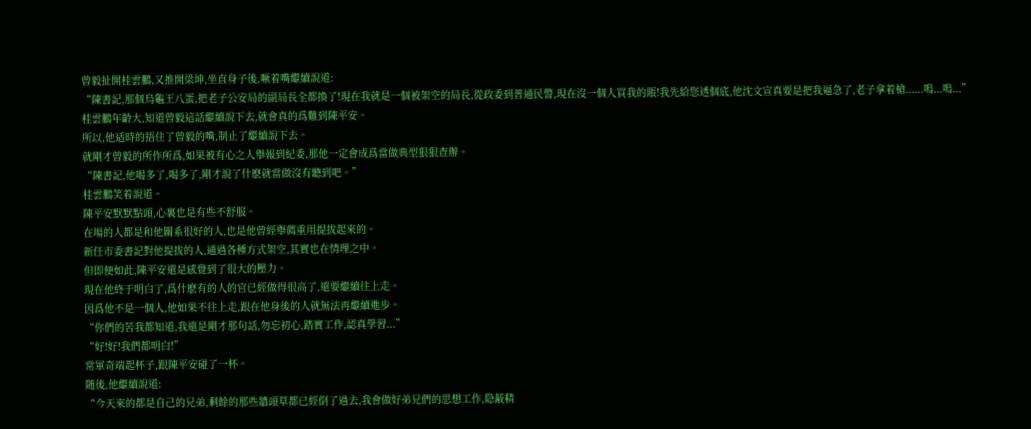曾毅扯開桂雲鵬,又推開梁坤,坐直身子後,噘着嘴繼續說道:
“陳書記,那個烏龜王八蛋,把老子公安局的副局長全都換了!現在我就是一個被架空的局長,從政委到普通民警,現在沒一個人買我的賬!我先給您透個底,他沈文宣真要是把我逼急了,老子拿着槍......嗚...嗚...”
桂雲鵬年齡大,知道曾毅這話繼續說下去,就會真的爲難到陳平安。
所以,他适時的捂住了曾毅的嘴,制止了繼續說下去。
就剛才曾毅的所作所爲,如果被有心之人舉報到紀委,那他一定會成爲當做典型狠狠查辦。
“陳書記,他喝多了,喝多了,剛才說了什麽就當做沒有聽到吧。”
桂雲鵬笑着說道。
陳平安默默點頭,心裏也是有些不舒服。
在場的人都是和他關系很好的人,也是他曾經舉薦重用提拔起來的。
新任市委書記對他提拔的人,通過各種方式架空,其實也在情理之中。
但即便如此,陳平安還是感覺到了很大的壓力。
現在他終于明白了,爲什麽有的人的官已經做得很高了,還要繼續往上走。
因爲他不是一個人,他如果不往上走,跟在他身後的人就無法再繼續進步。
“你們的苦我都知道,我還是剛才那句話,勿忘初心,踏實工作,認真學習...”
“好!好!我們都明白!”
常軍奇端起杯子,跟陳平安碰了一杯。
随後,他繼續說道:
“今天來的都是自己的兄弟,剩餘的那些牆頭草都已經倒了過去,我會做好弟兄們的思想工作,隐蔽精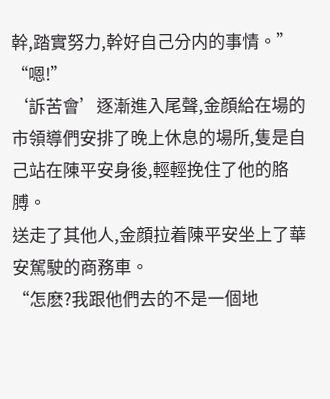幹,踏實努力,幹好自己分内的事情。”
“嗯!”
‘訴苦會’逐漸進入尾聲,金顔給在場的市領導們安排了晚上休息的場所,隻是自己站在陳平安身後,輕輕挽住了他的胳膊。
送走了其他人,金顔拉着陳平安坐上了華安駕駛的商務車。
“怎麽?我跟他們去的不是一個地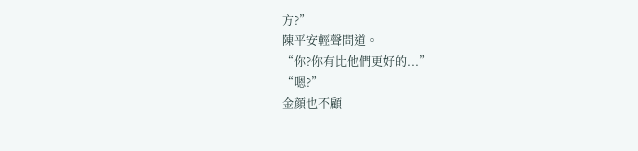方?”
陳平安輕聲問道。
“你?你有比他們更好的...”
“嗯?”
金顔也不顧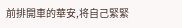前排開車的華安,将自己緊緊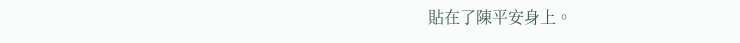貼在了陳平安身上。